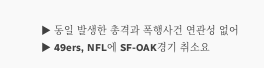▶ 동일 발생한 총격과 폭행사건 연관성 없어
▶ 49ers, NFL에 SF-OAK경기 취소요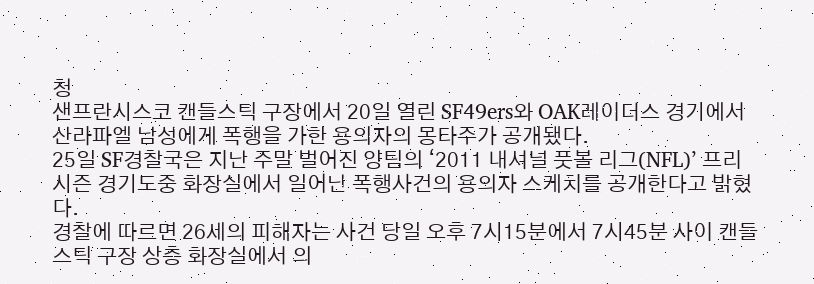청
샌프란시스코 캔들스틱 구장에서 20일 열린 SF49ers와 OAK레이더스 경기에서 산라파엘 남성에게 폭행을 가한 용의자의 몽타주가 공개됐다.
25일 SF경찰국은 지난 주말 벌어진 양팀의 ‘2011 내셔널 풋볼 리그(NFL)’ 프리시즌 경기도중 화장실에서 일어난 폭행사건의 용의자 스케치를 공개한다고 밝혔다.
경찰에 따르면 26세의 피해자는 사건 당일 오후 7시15분에서 7시45분 사이 캔들스틱 구장 상층 화장실에서 의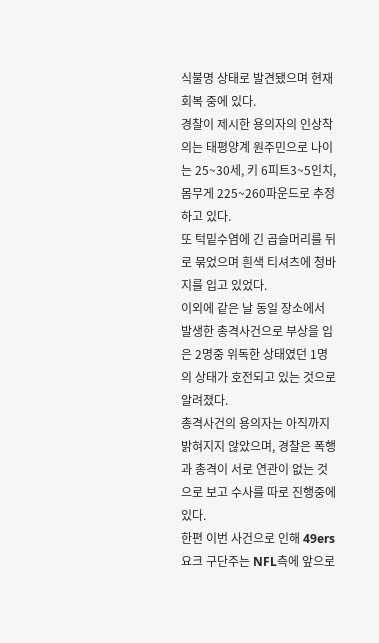식불명 상태로 발견됐으며 현재 회복 중에 있다.
경찰이 제시한 용의자의 인상착의는 태평양계 원주민으로 나이는 25~30세, 키 6피트3~5인치, 몸무게 225~260파운드로 추정하고 있다.
또 턱밑수염에 긴 곱슬머리를 뒤로 묶었으며 흰색 티셔츠에 청바지를 입고 있었다.
이외에 같은 날 동일 장소에서 발생한 총격사건으로 부상을 입은 2명중 위독한 상태였던 1명의 상태가 호전되고 있는 것으로 알려졌다.
총격사건의 용의자는 아직까지 밝혀지지 않았으며, 경찰은 폭행과 총격이 서로 연관이 없는 것으로 보고 수사를 따로 진행중에 있다.
한편 이번 사건으로 인해 49ers 요크 구단주는 NFL측에 앞으로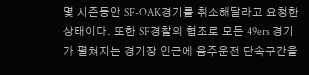몇 시즌동안 SF-OAK경기를 취소해달라고 요청한 상태이다. 또한 SF경찰의 협조로 모든 49ers 경기가 펼쳐지는 경기장 인근에 음주운전 단속구간을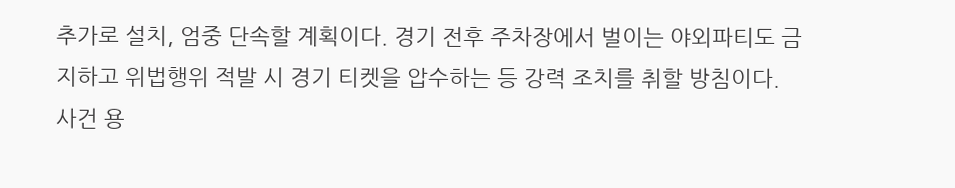추가로 설치, 엄중 단속할 계획이다. 경기 전후 주차장에서 벌이는 야외파티도 금지하고 위법행위 적발 시 경기 티켓을 압수하는 등 강력 조치를 취할 방침이다.
사건 용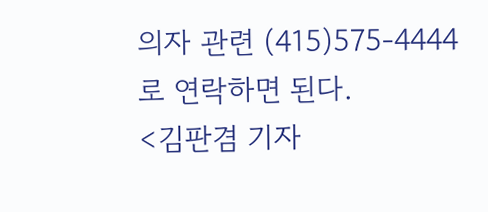의자 관련 (415)575-4444로 연락하면 된다.
<김판겸 기자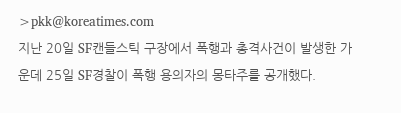>pkk@koreatimes.com
지난 20일 SF캔들스틱 구장에서 폭행과 총격사건이 발생한 가운데 25일 SF경찰이 폭행 용의자의 몽타주를 공개했다.